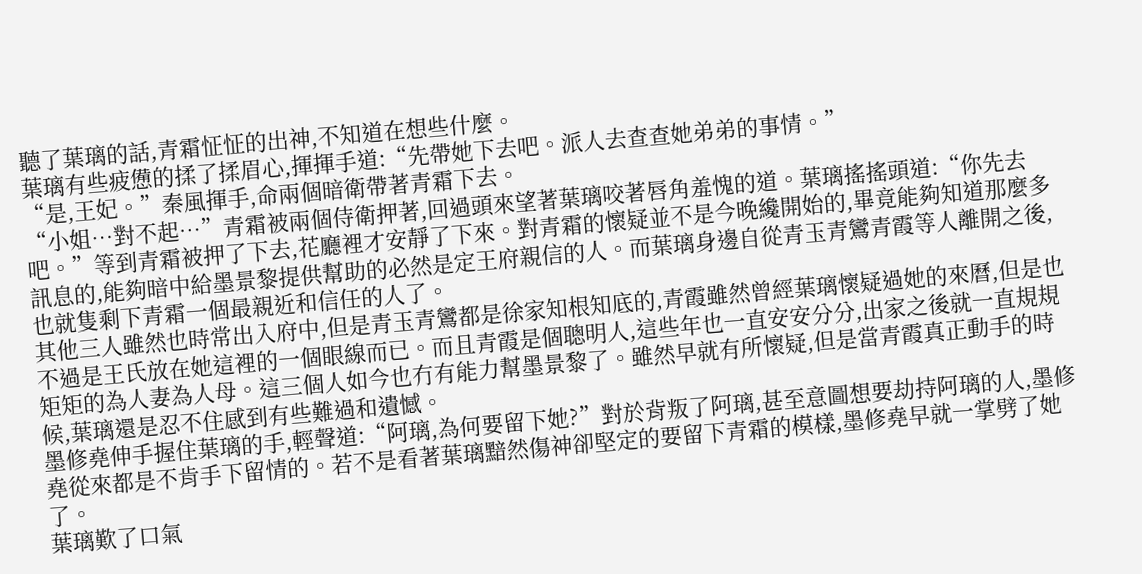聽了葉璃的話,青霜怔怔的出神,不知道在想些什麼。
葉璃有些疲憊的揉了揉眉心,揮揮手道:“先帶她下去吧。派人去查查她弟弟的事情。”
“是,王妃。”秦風揮手,命兩個暗衛帶著青霜下去。
“小姐…對不起…”青霜被兩個侍衛押著,回過頭來望著葉璃咬著唇角羞愧的道。葉璃搖搖頭道:“你先去吧。”等到青霜被押了下去,花廳裡才安靜了下來。對青霜的懷疑並不是今晚纔開始的,畢竟能夠知道那麼多訊息的,能夠暗中給墨景黎提供幫助的必然是定王府親信的人。而葉璃身邊自從青玉青鸞青霞等人離開之後,也就隻剩下青霜一個最親近和信任的人了。
其他三人雖然也時常出入府中,但是青玉青鸞都是徐家知根知底的,青霞雖然曾經葉璃懷疑過她的來曆,但是也不過是王氏放在她這裡的一個眼線而已。而且青霞是個聰明人,這些年也一直安安分分,出家之後就一直規規矩矩的為人妻為人母。這三個人如今也冇有能力幫墨景黎了。雖然早就有所懷疑,但是當青霞真正動手的時候,葉璃還是忍不住感到有些難過和遺憾。
墨修堯伸手握住葉璃的手,輕聲道:“阿璃,為何要留下她?”對於背叛了阿璃,甚至意圖想要劫持阿璃的人,墨修堯從來都是不肯手下留情的。若不是看著葉璃黯然傷神卻堅定的要留下青霜的模樣,墨修堯早就一掌劈了她了。
葉璃歎了口氣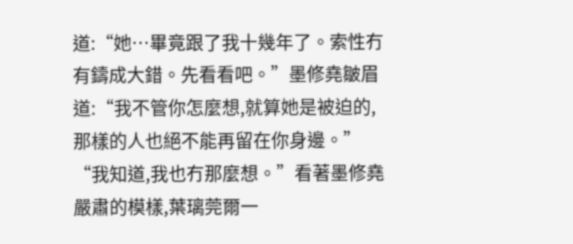道:“她…畢竟跟了我十幾年了。索性冇有鑄成大錯。先看看吧。”墨修堯皺眉道:“我不管你怎麼想,就算她是被迫的,那樣的人也絕不能再留在你身邊。”
“我知道,我也冇那麼想。”看著墨修堯嚴肅的模樣,葉璃莞爾一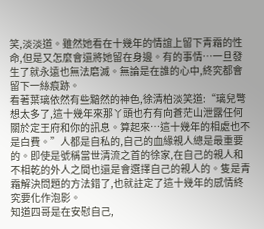笑,淡淡道。雖然她看在十幾年的情誼上留下青霜的性命,但是又怎麼會還將她留在身邊。有的事情…一旦發生了就永遠也無法磨滅。無論是在誰的心中,終究都會留下一絲痕跡。
看著葉璃依然有些黯然的神色,徐清柏淡笑道:“璃兒彆想太多了,這十幾年來那丫頭也冇有向蒼茫山泄露任何關於定王府和你的訊息。算起來…這十幾年的相處也不是白費。”人都是自私的,自己的血緣親人總是最重要的。即使是號稱當世清流之首的徐家,在自己的親人和不相乾的外人之間也還是會選擇自己的親人的。隻是青霜解決問題的方法錯了,也就註定了這十幾年的感情終究要化作泡影。
知道四哥是在安慰自己,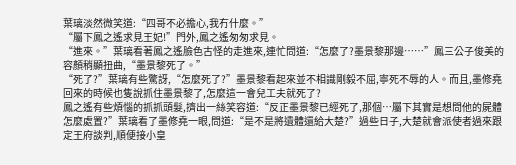葉璃淡然微笑道:“四哥不必擔心,我冇什麼。”
“屬下鳳之遙求見王妃!”門外,鳳之遙匆匆求見。
“進來。”葉璃看著鳳之遙臉色古怪的走進來,連忙問道:“怎麼了?墨景黎那邊……”鳳三公子俊美的容顏稍顯扭曲,“墨景黎死了。”
“死了?”葉璃有些驚訝,“怎麼死了?”墨景黎看起來並不相識剛毅不屈,寧死不辱的人。而且,墨修堯回來的時候也隻說抓住墨景黎了,怎麼這一會兒工夫就死了?
鳳之遙有些煩惱的抓抓頭髮,擠出一絲笑容道:“反正墨景黎已經死了,那個…屬下其實是想問他的屍體怎麼處置?”葉璃看了墨修堯一眼,問道:“是不是將遺體還給大楚?”過些日子,大楚就會派使者過來跟定王府談判,順便接小皇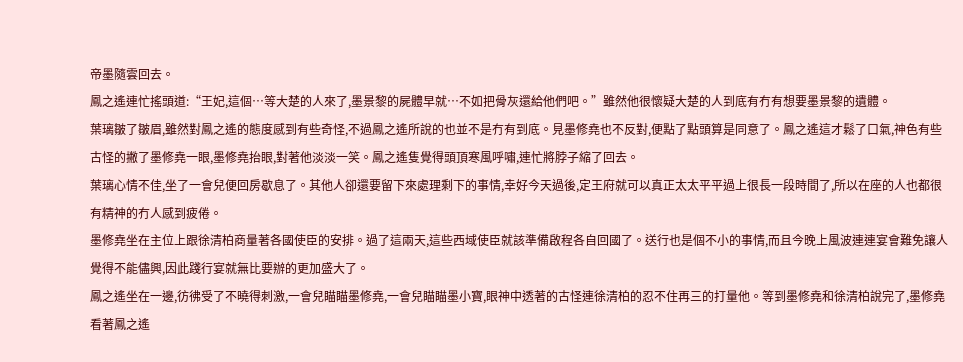帝墨隨雲回去。
鳳之遙連忙搖頭道:“王妃,這個…等大楚的人來了,墨景黎的屍體早就…不如把骨灰還給他們吧。”雖然他很懷疑大楚的人到底有冇有想要墨景黎的遺體。
葉璃皺了皺眉,雖然對鳳之遙的態度感到有些奇怪,不過鳳之遙所說的也並不是冇有到底。見墨修堯也不反對,便點了點頭算是同意了。鳳之遙這才鬆了口氣,神色有些古怪的撇了墨修堯一眼,墨修堯抬眼,對著他淡淡一笑。鳳之遙隻覺得頭頂寒風呼嘯,連忙將脖子縮了回去。
葉璃心情不佳,坐了一會兒便回房歇息了。其他人卻還要留下來處理剩下的事情,幸好今天過後,定王府就可以真正太太平平過上很長一段時間了,所以在座的人也都很有精神的冇人感到疲倦。
墨修堯坐在主位上跟徐清柏商量著各國使臣的安排。過了這兩天,這些西域使臣就該準備啟程各自回國了。送行也是個不小的事情,而且今晚上風波連連宴會難免讓人覺得不能儘興,因此踐行宴就無比要辦的更加盛大了。
鳳之遙坐在一邊,彷彿受了不曉得刺激,一會兒瞄瞄墨修堯,一會兒瞄瞄墨小寶,眼神中透著的古怪連徐清柏的忍不住再三的打量他。等到墨修堯和徐清柏說完了,墨修堯看著鳳之遙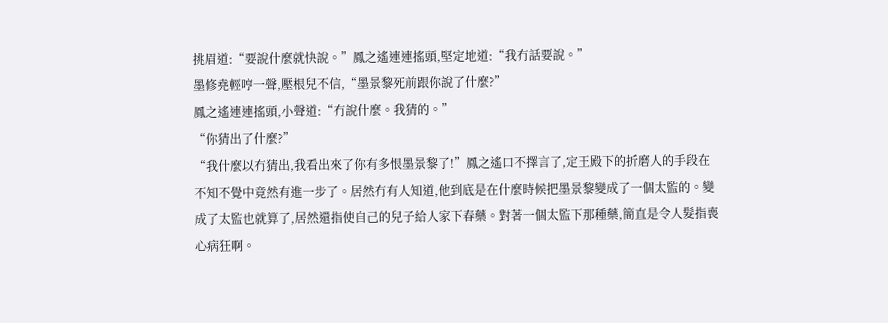挑眉道:“要說什麼就快說。”鳳之遙連連搖頭,堅定地道:“我冇話要說。”
墨修堯輕哼一聲,壓根兒不信,“墨景黎死前跟你說了什麼?”
鳳之遙連連搖頭,小聲道:“冇說什麼。我猜的。”
“你猜出了什麼?”
“我什麼以冇猜出,我看出來了你有多恨墨景黎了!”鳳之遙口不擇言了,定王殿下的折磨人的手段在不知不覺中竟然有進一步了。居然冇有人知道,他到底是在什麼時候把墨景黎變成了一個太監的。變成了太監也就算了,居然還指使自己的兒子給人家下春藥。對著一個太監下那種藥,簡直是令人髮指喪心病狂啊。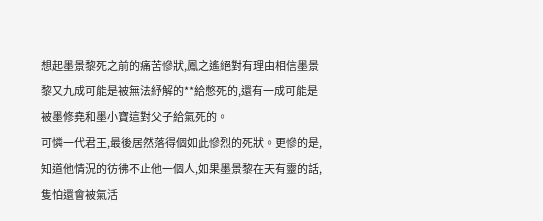想起墨景黎死之前的痛苦慘狀,鳳之遙絕對有理由相信墨景黎又九成可能是被無法紓解的**給憋死的,還有一成可能是被墨修堯和墨小寶這對父子給氣死的。
可憐一代君王,最後居然落得個如此慘烈的死狀。更慘的是,知道他情況的彷彿不止他一個人,如果墨景黎在天有靈的話,隻怕還會被氣活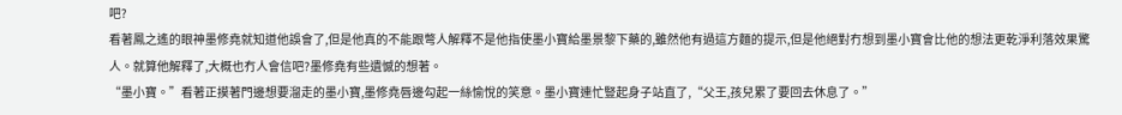吧?
看著鳳之遙的眼神墨修堯就知道他誤會了,但是他真的不能跟彆人解釋不是他指使墨小寶給墨景黎下藥的,雖然他有過這方麵的提示,但是他絕對冇想到墨小寶會比他的想法更乾淨利落效果驚人。就算他解釋了,大概也冇人會信吧?墨修堯有些遺憾的想著。
“墨小寶。”看著正摸著門邊想要溜走的墨小寶,墨修堯唇邊勾起一絲愉悅的笑意。墨小寶連忙豎起身子站直了,“父王,孩兒累了要回去休息了。”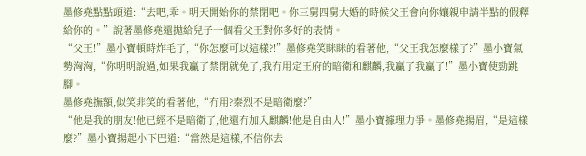墨修堯點點頭道:“去吧,乖。明天開始你的禁閉吧。你三舅四舅大婚的時候父王會向你孃親申請半點的假釋給你的。”說著墨修堯還拋給兒子一個看父王對你多好的表情。
“父王!”墨小寶頓時炸毛了,“你怎麼可以這樣?!”墨修堯笑眯眯的看著他,“父王我怎麼樣了?”墨小寶氣勢洶洶,“你明明說過,如果我贏了禁閉就免了,我冇用定王府的暗衛和麒麟,我贏了我贏了!”墨小寶使勁跳腳。
墨修堯撫額,似笑非笑的看著他,“冇用?秦烈不是暗衛麼?”
“他是我的朋友!他已經不是暗衛了,他還冇加入麒麟!他是自由人!”墨小寶據理力爭。墨修堯揚眉,“是這樣麼?”墨小寶揚起小下巴道:“當然是這樣,不信你去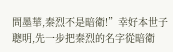問墨華,秦烈不是暗衛!”幸好本世子聰明,先一步把秦烈的名字從暗衛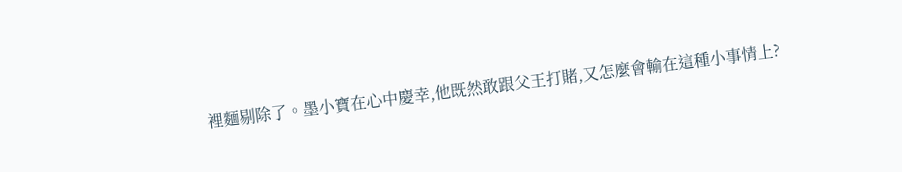裡麵剔除了。墨小寶在心中慶幸,他既然敢跟父王打賭,又怎麼會輸在這種小事情上?